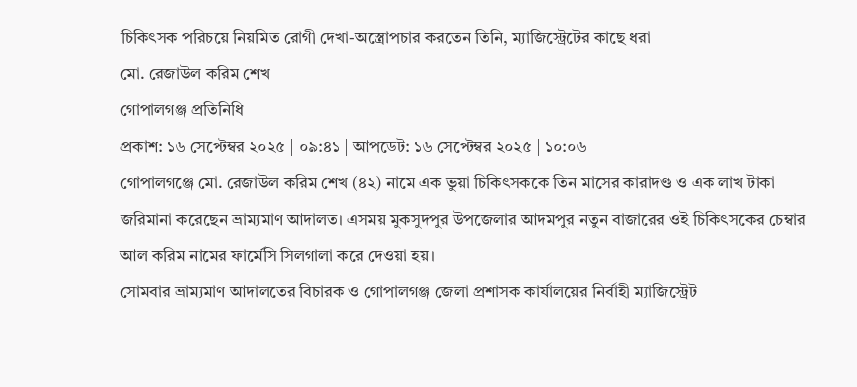চিকিৎসক পরিচয়ে নিয়মিত রোগী দেখা-অস্ত্রোপচার করতেন তিনি, ম্যাজিস্ট্রেটের কাছে ধরা
মো. রেজাউল করিম শেখ
গোপালগঞ্জ প্রতিনিধি
প্রকাশ: ১৬ সেপ্টেম্বর ২০২৫ | ০৯:৪১ | আপডেট: ১৬ সেপ্টেম্বর ২০২৫ | ১০:০৬
গোপালগঞ্জে মো. রেজাউল করিম শেখ (৪২) নামে এক ভুয়া চিকিৎসককে তিন মাসের কারাদণ্ড ও এক লাখ টাকা জরিমানা করেছেন ভ্রাম্যমাণ আদালত। এসময় মুকসুদপুর উপজেলার আদমপুর নতুন বাজারের ওই চিকিৎসকের চেম্বার আল করিম নামের ফার্মেসি সিলগালা করে দেওয়া হয়।
সোমবার ভ্রাম্যমাণ আদালতের বিচারক ও গোপালগঞ্জ জেলা প্রশাসক কার্যালয়ের নির্বাহী ম্যাজিস্ট্রেট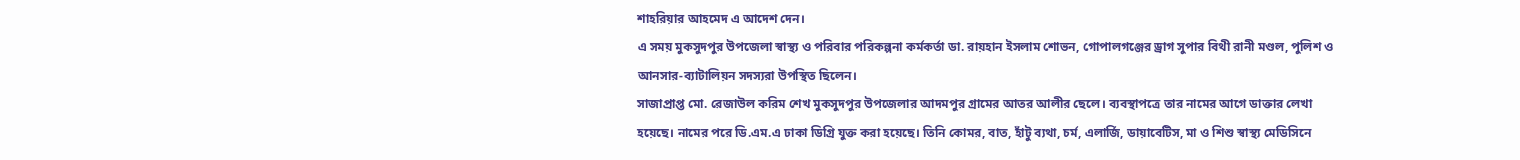শাহরিয়ার আহমেদ এ আদেশ দেন।
এ সময় মুকসুদপুর উপজেলা স্বাস্থ্য ও পরিবার পরিকল্পনা কর্মকর্তা ডা. রায়হান ইসলাম শোভন, গোপালগঞ্জের ড্রাগ সুপার বিথী রানী মণ্ডল, পুলিশ ও আনসার-ব্যাটালিয়ন সদস্যরা উপস্থিত ছিলেন।
সাজাপ্রাপ্ত মো. রেজাউল করিম শেখ মুকসুদপুর উপজেলার আদমপুর গ্রামের আতর আলীর ছেলে। ব্যবস্থাপত্রে তার নামের আগে ডাক্তার লেখা হয়েছে। নামের পরে ডি.এম.এ ঢাকা ডিগ্রি যুক্ত করা হয়েছে। তিনি কোমর, বাত, হাঁটু ব্যথা, চর্ম, এলার্জি, ডায়াবেটিস, মা ও শিশু স্বাস্থ্য মেডিসিনে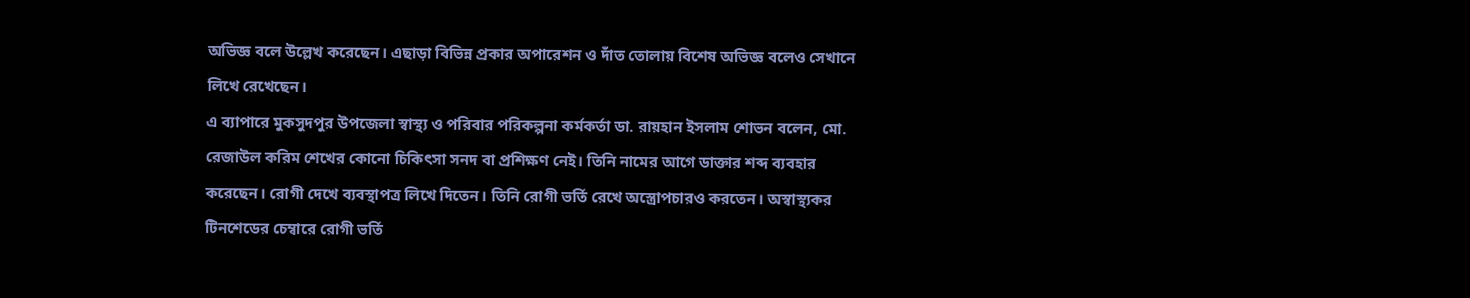অভিজ্ঞ বলে উল্লেখ করেছেন। এছাড়া বিভিন্ন প্রকার অপারেশন ও দাঁত তোলায় বিশেষ অভিজ্ঞ বলেও সেখানে লিখে রেখেছেন।
এ ব্যাপারে মুকসুদপুর উপজেলা স্বাস্থ্য ও পরিবার পরিকল্পনা কর্মকর্তা ডা. রায়হান ইসলাম শোভন বলেন, মো. রেজাউল করিম শেখের কোনো চিকিৎসা সনদ বা প্রশিক্ষণ নেই। তিনি নামের আগে ডাক্তার শব্দ ব্যবহার করেছেন। রোগী দেখে ব্যবস্থাপত্র লিখে দিতেন। তিনি রোগী ভর্তি রেখে অস্ত্রোপচারও করতেন। অস্বাস্থ্যকর টিনশেডের চেম্বারে রোগী ভর্তি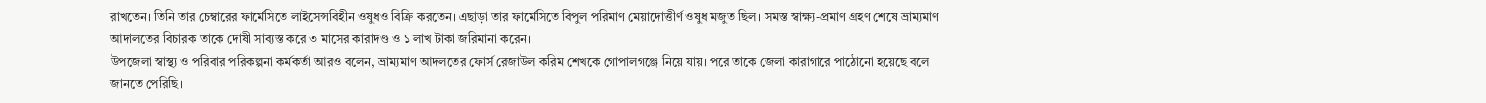রাখতেন। তিনি তার চেম্বারের ফার্মেসিতে লাইসেন্সবিহীন ওষুধও বিক্রি করতেন। এছাড়া তার ফার্মেসিতে বিপুল পরিমাণ মেয়াদোত্তীর্ণ ওষুধ মজুত ছিল। সমস্ত স্বাক্ষ্য-প্রমাণ গ্রহণ শেষে ভ্রাম্যমাণ আদালতের বিচারক তাকে দোষী সাব্যস্ত করে ৩ মাসের কারাদণ্ড ও ১ লাখ টাকা জরিমানা করেন।
উপজেলা স্বাস্থ্য ও পরিবার পরিকল্পনা কর্মকর্তা আরও বলেন, ভ্রাম্যমাণ আদলতের ফোর্স রেজাউল করিম শেখকে গোপালগঞ্জে নিয়ে যায়। পরে তাকে জেলা কারাগারে পাঠোনো হয়েছে বলে জানতে পেরিছি।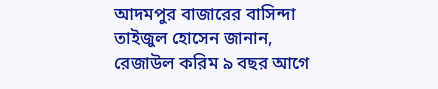আদমপুর বাজারের বাসিন্দা তাইজুল হোসেন জানান, রেজাউল করিম ৯ বছর আগে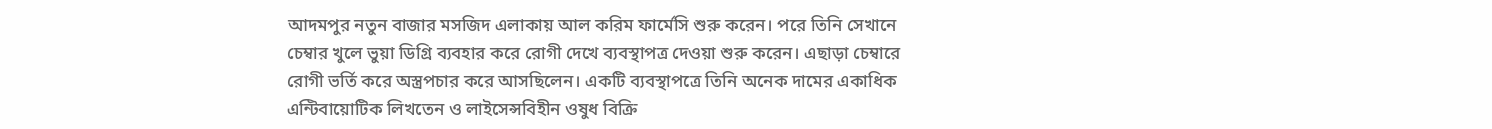আদমপুর নতুন বাজার মসজিদ এলাকায় আল করিম ফার্মেসি শুরু করেন। পরে তিনি সেখানে চেম্বার খুলে ভুয়া ডিগ্রি ব্যবহার করে রোগী দেখে ব্যবস্থাপত্র দেওয়া শুরু করেন। এছাড়া চেম্বারে রোগী ভর্তি করে অস্ত্রপচার করে আসছিলেন। একটি ব্যবস্থাপত্রে তিনি অনেক দামের একাধিক এন্টিবায়োটিক লিখতেন ও লাইসেন্সবিহীন ওষুধ বিক্রি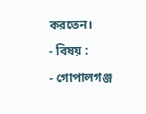করতেন।
- বিষয় :
- গোপালগঞ্জ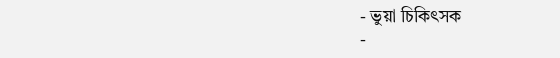- ভুয়া চিকিৎসক
-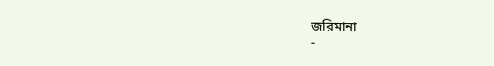জরিমানা
-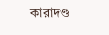কারাদণ্ড